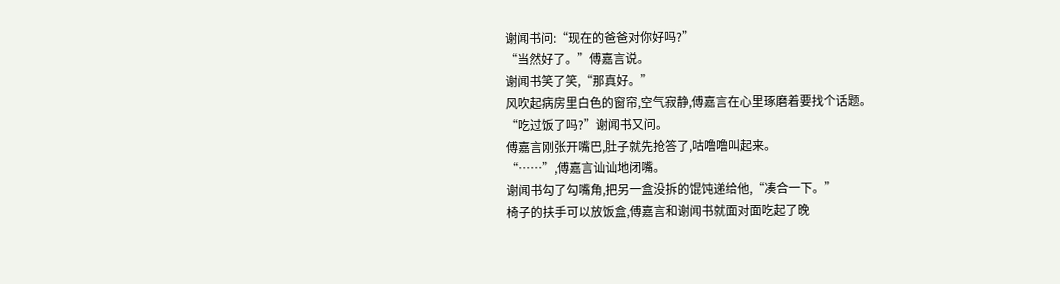谢闻书问:“现在的爸爸对你好吗?”
“当然好了。”傅嘉言说。
谢闻书笑了笑,“那真好。”
风吹起病房里白色的窗帘,空气寂静,傅嘉言在心里琢磨着要找个话题。
“吃过饭了吗?”谢闻书又问。
傅嘉言刚张开嘴巴,肚子就先抢答了,咕噜噜叫起来。
“……”,傅嘉言讪讪地闭嘴。
谢闻书勾了勾嘴角,把另一盒没拆的馄饨递给他,“凑合一下。”
椅子的扶手可以放饭盒,傅嘉言和谢闻书就面对面吃起了晚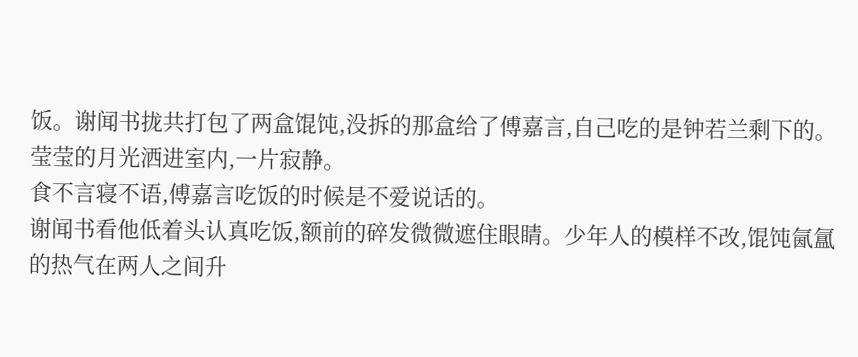饭。谢闻书拢共打包了两盒馄饨,没拆的那盒给了傅嘉言,自己吃的是钟若兰剩下的。
莹莹的月光洒进室内,一片寂静。
食不言寝不语,傅嘉言吃饭的时候是不爱说话的。
谢闻书看他低着头认真吃饭,额前的碎发微微遮住眼睛。少年人的模样不改,馄饨氤氲的热气在两人之间升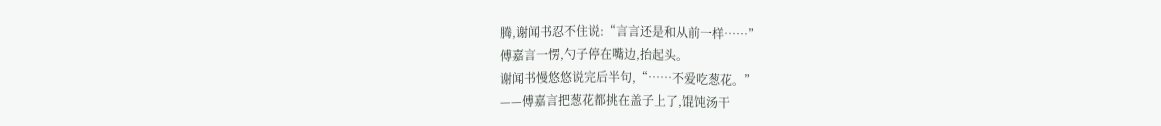腾,谢闻书忍不住说:“言言还是和从前一样……”
傅嘉言一愣,勺子停在嘴边,抬起头。
谢闻书慢悠悠说完后半句,“……不爱吃葱花。”
——傅嘉言把葱花都挑在盖子上了,馄饨汤干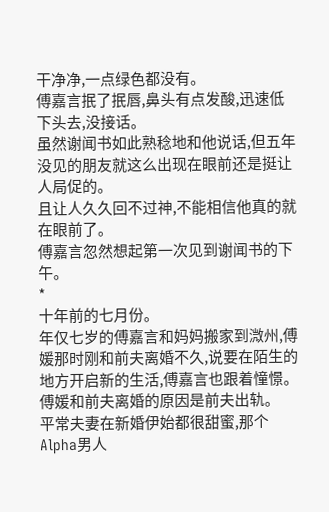干净净,一点绿色都没有。
傅嘉言抿了抿唇,鼻头有点发酸,迅速低下头去,没接话。
虽然谢闻书如此熟稔地和他说话,但五年没见的朋友就这么出现在眼前还是挺让人局促的。
且让人久久回不过神,不能相信他真的就在眼前了。
傅嘉言忽然想起第一次见到谢闻书的下午。
*
十年前的七月份。
年仅七岁的傅嘉言和妈妈搬家到溦州,傅媛那时刚和前夫离婚不久,说要在陌生的地方开启新的生活,傅嘉言也跟着憧憬。
傅媛和前夫离婚的原因是前夫出轨。
平常夫妻在新婚伊始都很甜蜜,那个Alpha男人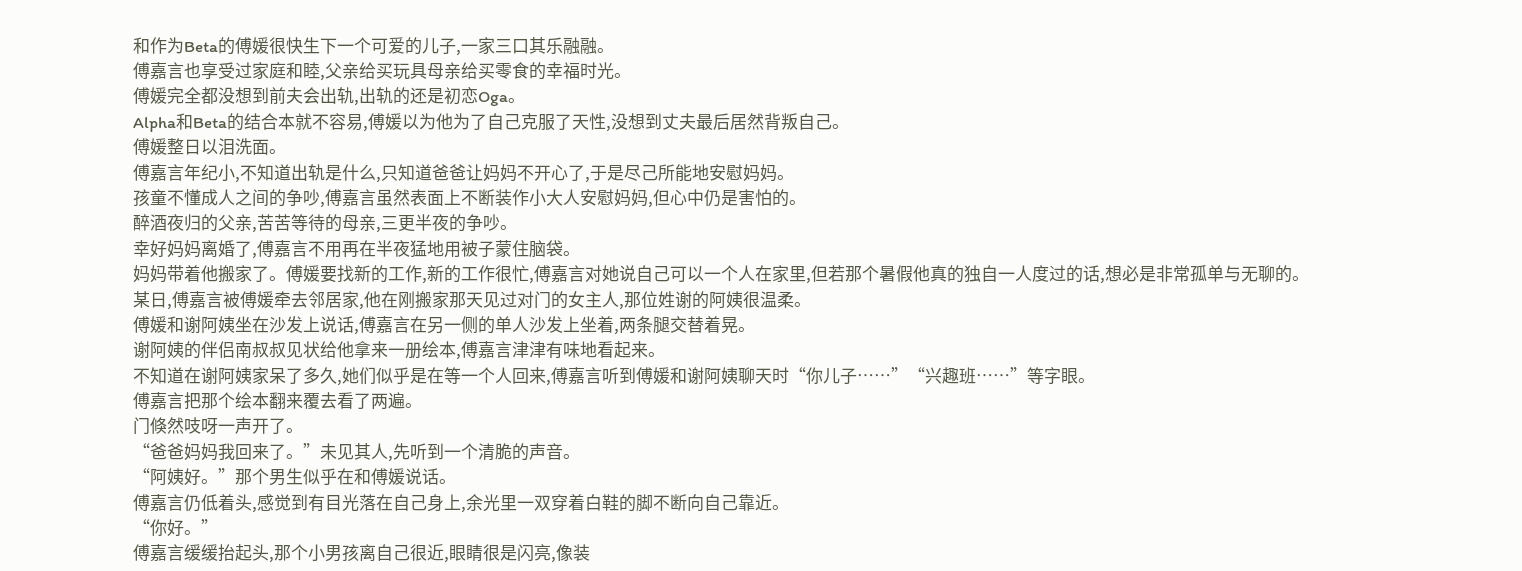和作为Beta的傅媛很快生下一个可爱的儿子,一家三口其乐融融。
傅嘉言也享受过家庭和睦,父亲给买玩具母亲给买零食的幸福时光。
傅媛完全都没想到前夫会出轨,出轨的还是初恋Oga。
Alpha和Beta的结合本就不容易,傅媛以为他为了自己克服了天性,没想到丈夫最后居然背叛自己。
傅媛整日以泪洗面。
傅嘉言年纪小,不知道出轨是什么,只知道爸爸让妈妈不开心了,于是尽己所能地安慰妈妈。
孩童不懂成人之间的争吵,傅嘉言虽然表面上不断装作小大人安慰妈妈,但心中仍是害怕的。
醉酒夜归的父亲,苦苦等待的母亲,三更半夜的争吵。
幸好妈妈离婚了,傅嘉言不用再在半夜猛地用被子蒙住脑袋。
妈妈带着他搬家了。傅媛要找新的工作,新的工作很忙,傅嘉言对她说自己可以一个人在家里,但若那个暑假他真的独自一人度过的话,想必是非常孤单与无聊的。
某日,傅嘉言被傅媛牵去邻居家,他在刚搬家那天见过对门的女主人,那位姓谢的阿姨很温柔。
傅媛和谢阿姨坐在沙发上说话,傅嘉言在另一侧的单人沙发上坐着,两条腿交替着晃。
谢阿姨的伴侣南叔叔见状给他拿来一册绘本,傅嘉言津津有味地看起来。
不知道在谢阿姨家呆了多久,她们似乎是在等一个人回来,傅嘉言听到傅媛和谢阿姨聊天时“你儿子……”“兴趣班……”等字眼。
傅嘉言把那个绘本翻来覆去看了两遍。
门倏然吱呀一声开了。
“爸爸妈妈我回来了。”未见其人,先听到一个清脆的声音。
“阿姨好。”那个男生似乎在和傅媛说话。
傅嘉言仍低着头,感觉到有目光落在自己身上,余光里一双穿着白鞋的脚不断向自己靠近。
“你好。”
傅嘉言缓缓抬起头,那个小男孩离自己很近,眼睛很是闪亮,像装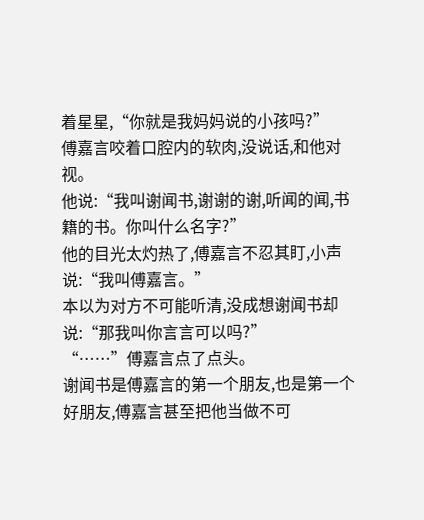着星星,“你就是我妈妈说的小孩吗?”
傅嘉言咬着口腔内的软肉,没说话,和他对视。
他说:“我叫谢闻书,谢谢的谢,听闻的闻,书籍的书。你叫什么名字?”
他的目光太灼热了,傅嘉言不忍其盯,小声说:“我叫傅嘉言。”
本以为对方不可能听清,没成想谢闻书却说:“那我叫你言言可以吗?”
“……”傅嘉言点了点头。
谢闻书是傅嘉言的第一个朋友,也是第一个好朋友,傅嘉言甚至把他当做不可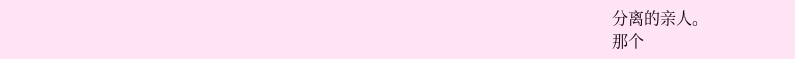分离的亲人。
那个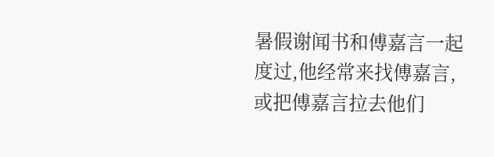暑假谢闻书和傅嘉言一起度过,他经常来找傅嘉言,或把傅嘉言拉去他们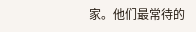家。他们最常待的